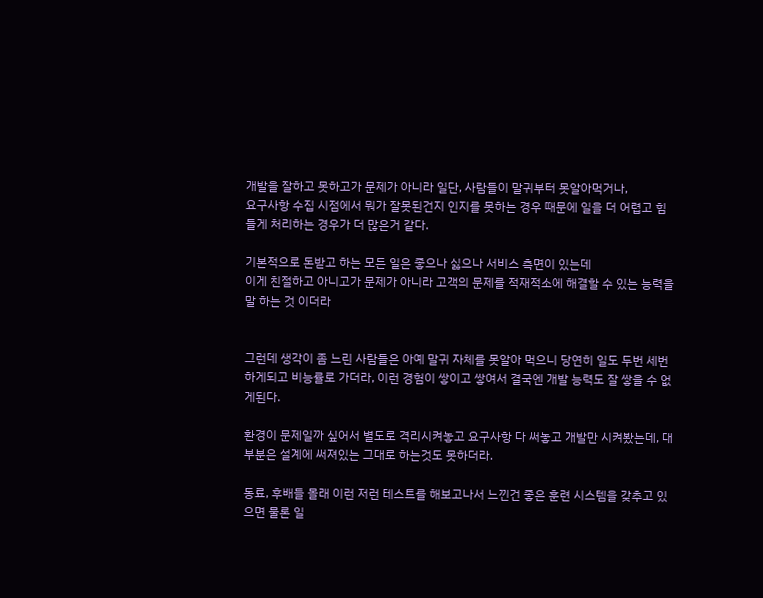개발을 잘하고 못하고가 문제가 아니라 일단, 사람들이 말귀부터 못알아먹거나,
요구사항 수집 시점에서 뭐가 잘못된건지 인지를 못하는 경우 때문에 일을 더 어렵고 힘들게 처리하는 경우가 더 많은거 같다.

기본적으로 돈받고 하는 모든 일은 좋으나 싫으나 서비스 측면이 있는데
이게 친절하고 아니고가 문제가 아니라 고객의 문제를 적재적소에 해결할 수 있는 능력을 말 하는 것 이더라


그런데 생각이 좀 느린 사람들은 아예 말귀 자체를 못알아 먹으니 당연히 일도 두번 세번 하게되고 비능률로 가더라, 이런 경험이 쌓이고 쌓여서 결국엔 개발 능력도 잘 쌓을 수 없게된다.

환경이 문제일까 싶어서 별도로 격리시켜놓고 요구사항 다 써놓고 개발만 시켜봤는데, 대부분은 설계에 써져있는 그대로 하는것도 못하더라.

동료, 후배들 몰래 이런 저런 테스트를 해보고나서 느낀건 좋은 훈련 시스템을 갖추고 있으면 물론 일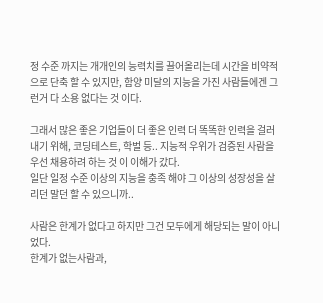정 수준 까지는 개개인의 능력치를 끌어올리는데 시간을 비약적으로 단축 할 수 있지만, 함양 미달의 지능을 가진 사람들에겐 그런거 다 소용 없다는 것 이다.

그래서 많은 좋은 기업들이 더 좋은 인력 더 똑똑한 인력을 걸러내기 위해, 코딩테스트, 학벌 등.. 지능적 우위가 검증된 사람을 우선 채용하려 하는 것 이 이해가 갔다.
일단 일정 수준 이상의 지능을 충족 해야 그 이상의 성장성을 살리던 말던 할 수 있으니까..

사람은 한계가 없다고 하지만 그건 모두에게 해당되는 말이 아니었다.
한계가 없는사람과,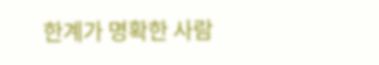한계가 명확한 사람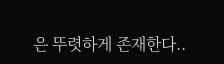은 뚜렷하게 존재한다..